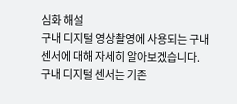심화 해설
구내 디지털 영상촬영에 사용되는 구내센서에 대해 자세히 알아보겠습니다.
구내 디지털 센서는 기존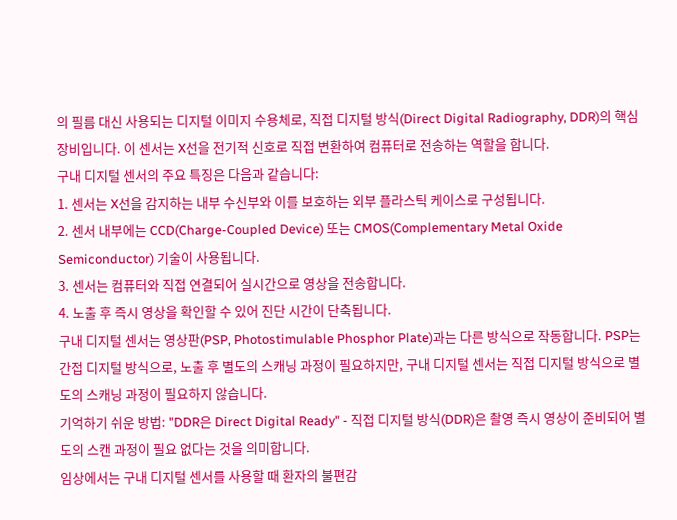의 필름 대신 사용되는 디지털 이미지 수용체로, 직접 디지털 방식(Direct Digital Radiography, DDR)의 핵심 장비입니다. 이 센서는 X선을 전기적 신호로 직접 변환하여 컴퓨터로 전송하는 역할을 합니다.
구내 디지털 센서의 주요 특징은 다음과 같습니다:
1. 센서는 X선을 감지하는 내부 수신부와 이를 보호하는 외부 플라스틱 케이스로 구성됩니다.
2. 센서 내부에는 CCD(Charge-Coupled Device) 또는 CMOS(Complementary Metal Oxide Semiconductor) 기술이 사용됩니다.
3. 센서는 컴퓨터와 직접 연결되어 실시간으로 영상을 전송합니다.
4. 노출 후 즉시 영상을 확인할 수 있어 진단 시간이 단축됩니다.
구내 디지털 센서는 영상판(PSP, Photostimulable Phosphor Plate)과는 다른 방식으로 작동합니다. PSP는 간접 디지털 방식으로, 노출 후 별도의 스캐닝 과정이 필요하지만, 구내 디지털 센서는 직접 디지털 방식으로 별도의 스캐닝 과정이 필요하지 않습니다.
기억하기 쉬운 방법: "DDR은 Direct Digital Ready" - 직접 디지털 방식(DDR)은 촬영 즉시 영상이 준비되어 별도의 스캔 과정이 필요 없다는 것을 의미합니다.
임상에서는 구내 디지털 센서를 사용할 때 환자의 불편감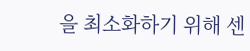을 최소화하기 위해 센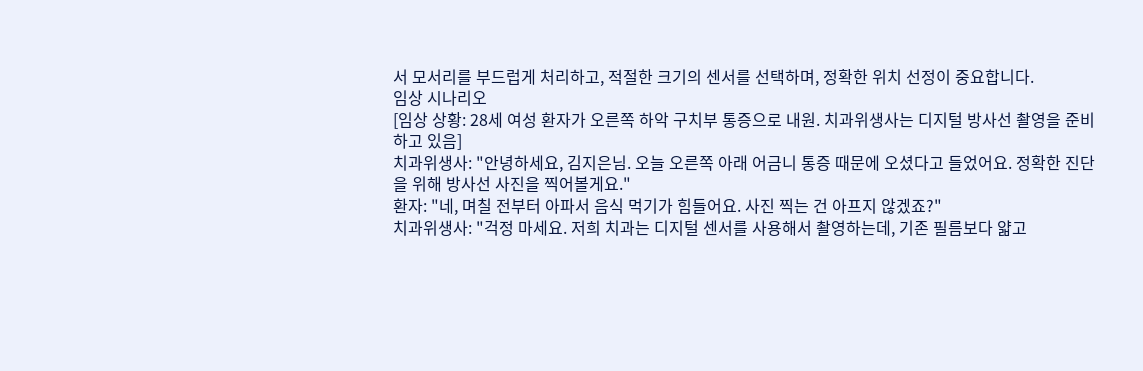서 모서리를 부드럽게 처리하고, 적절한 크기의 센서를 선택하며, 정확한 위치 선정이 중요합니다.
임상 시나리오
[임상 상황: 28세 여성 환자가 오른쪽 하악 구치부 통증으로 내원. 치과위생사는 디지털 방사선 촬영을 준비하고 있음]
치과위생사: "안녕하세요, 김지은님. 오늘 오른쪽 아래 어금니 통증 때문에 오셨다고 들었어요. 정확한 진단을 위해 방사선 사진을 찍어볼게요."
환자: "네, 며칠 전부터 아파서 음식 먹기가 힘들어요. 사진 찍는 건 아프지 않겠죠?"
치과위생사: "걱정 마세요. 저희 치과는 디지털 센서를 사용해서 촬영하는데, 기존 필름보다 얇고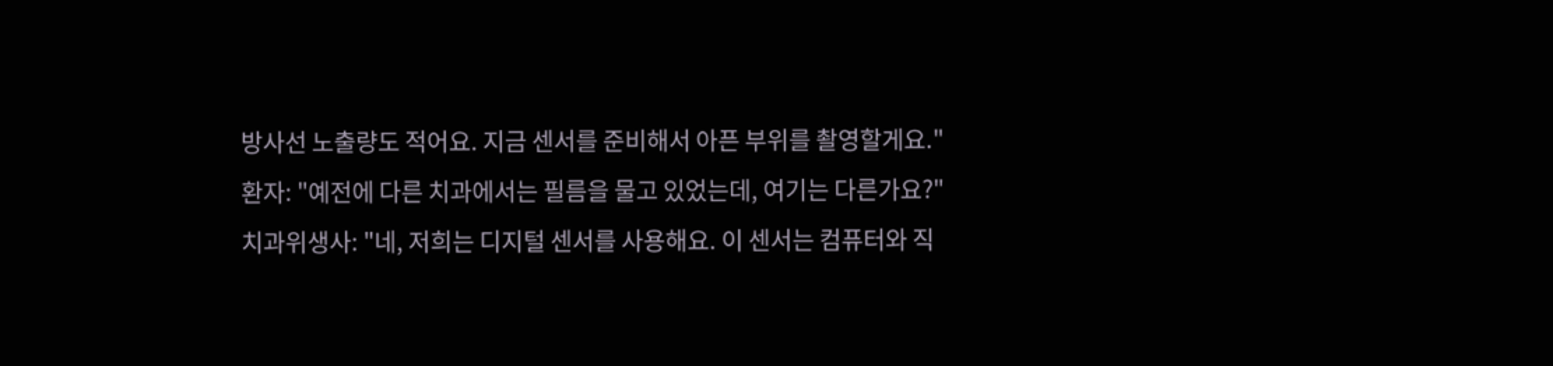방사선 노출량도 적어요. 지금 센서를 준비해서 아픈 부위를 촬영할게요."
환자: "예전에 다른 치과에서는 필름을 물고 있었는데, 여기는 다른가요?"
치과위생사: "네, 저희는 디지털 센서를 사용해요. 이 센서는 컴퓨터와 직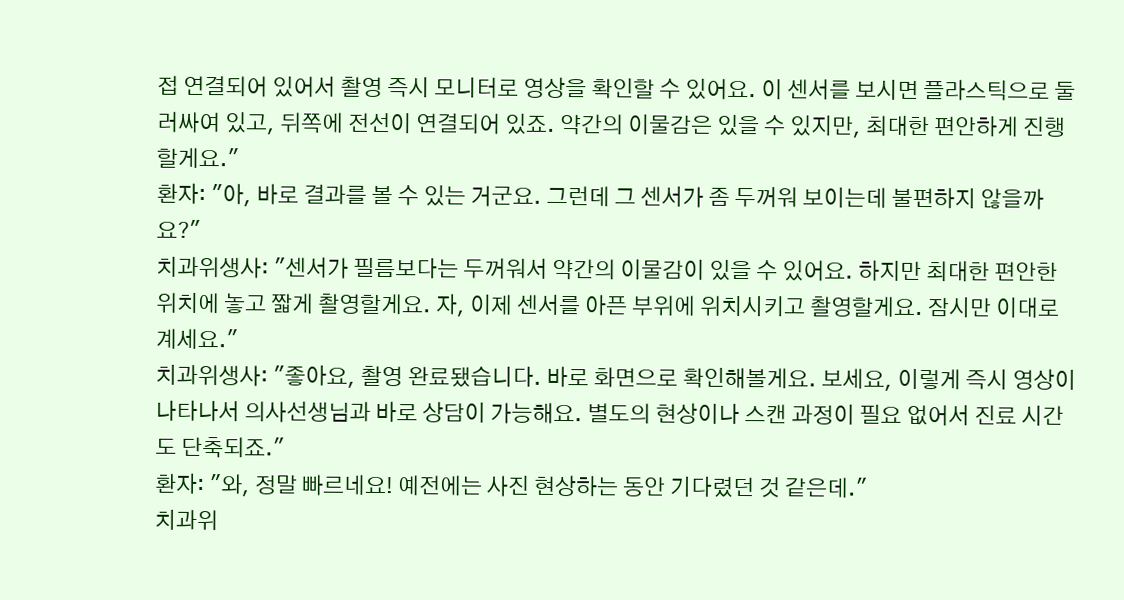접 연결되어 있어서 촬영 즉시 모니터로 영상을 확인할 수 있어요. 이 센서를 보시면 플라스틱으로 둘러싸여 있고, 뒤쪽에 전선이 연결되어 있죠. 약간의 이물감은 있을 수 있지만, 최대한 편안하게 진행할게요."
환자: "아, 바로 결과를 볼 수 있는 거군요. 그런데 그 센서가 좀 두꺼워 보이는데 불편하지 않을까요?"
치과위생사: "센서가 필름보다는 두꺼워서 약간의 이물감이 있을 수 있어요. 하지만 최대한 편안한 위치에 놓고 짧게 촬영할게요. 자, 이제 센서를 아픈 부위에 위치시키고 촬영할게요. 잠시만 이대로 계세요."
치과위생사: "좋아요, 촬영 완료됐습니다. 바로 화면으로 확인해볼게요. 보세요, 이렇게 즉시 영상이 나타나서 의사선생님과 바로 상담이 가능해요. 별도의 현상이나 스캔 과정이 필요 없어서 진료 시간도 단축되죠."
환자: "와, 정말 빠르네요! 예전에는 사진 현상하는 동안 기다렸던 것 같은데."
치과위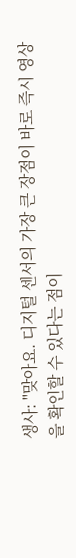생사: "맞아요. 디지털 센서의 가장 큰 장점이 바로 즉시 영상을 확인할 수 있다는 점이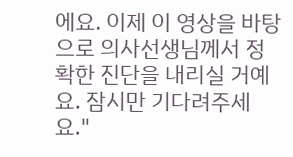에요. 이제 이 영상을 바탕으로 의사선생님께서 정확한 진단을 내리실 거예요. 잠시만 기다려주세요."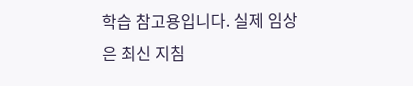학습 참고용입니다. 실제 임상은 최신 지침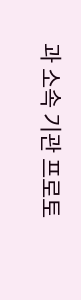과 소속 기관 프로토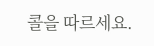콜을 따르세요.